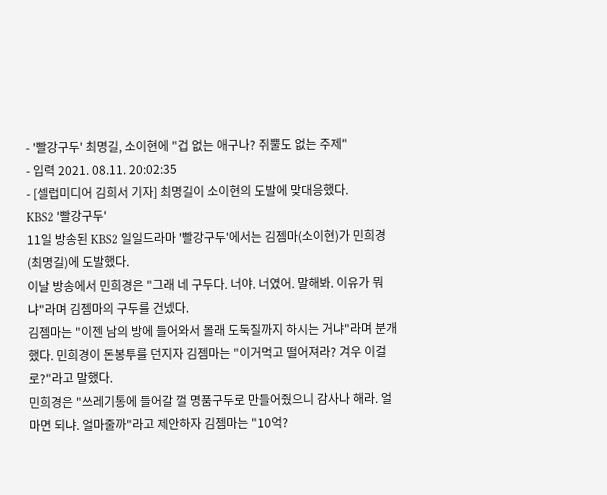- '빨강구두' 최명길, 소이현에 "겁 없는 애구나? 쥐뿔도 없는 주제"
- 입력 2021. 08.11. 20:02:35
- [셀럽미디어 김희서 기자] 최명길이 소이현의 도발에 맞대응했다.
KBS2 '빨강구두'
11일 방송된 KBS2 일일드라마 '빨강구두'에서는 김젬마(소이현)가 민희경(최명길)에 도발했다.
이날 방송에서 민희경은 "그래 네 구두다. 너야. 너였어. 말해봐. 이유가 뭐냐"라며 김젬마의 구두를 건넸다.
김젬마는 "이젠 남의 방에 들어와서 몰래 도둑질까지 하시는 거냐"라며 분개했다. 민희경이 돈봉투를 던지자 김젬마는 "이거먹고 떨어져라? 겨우 이걸로?"라고 말했다.
민희경은 "쓰레기통에 들어갈 껄 명품구두로 만들어줬으니 감사나 해라. 얼마면 되냐. 얼마줄까"라고 제안하자 김젬마는 "10억?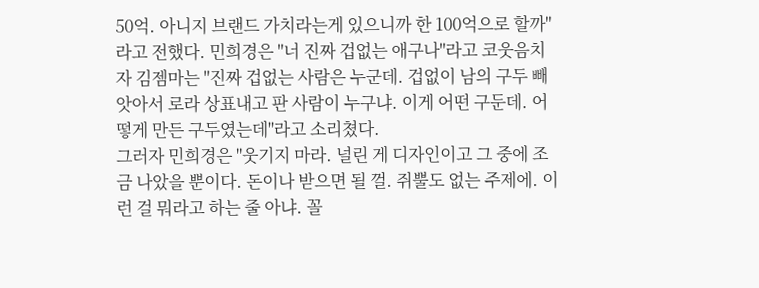50억. 아니지 브랜드 가치라는게 있으니까 한 100억으로 할까"라고 전했다. 민희경은 "너 진짜 겁없는 애구나"라고 코웃음치자 김젬마는 "진짜 겁없는 사람은 누군데. 겁없이 남의 구두 빼앗아서 로라 상표내고 판 사람이 누구냐. 이게 어떤 구둔데. 어떻게 만든 구두였는데"라고 소리쳤다.
그러자 민희경은 "웃기지 마라. 널린 게 디자인이고 그 중에 조금 나았을 뿐이다. 돈이나 받으면 될 껄. 쥐뿔도 없는 주제에. 이런 걸 뭐라고 하는 줄 아냐. 꼴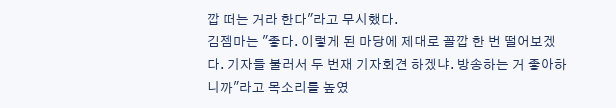깝 떠는 거라 한다"라고 무시했다.
김젬마는 "좋다. 이렇게 된 마당에 제대로 꼴깝 한 번 떨어보겠다. 기자들 불러서 두 번재 기자회견 하겠냐. 방송하는 거 좋아하니까"라고 목소리를 높였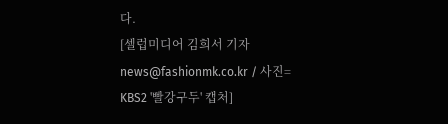다.
[셀럽미디어 김희서 기자 news@fashionmk.co.kr / 사진= KBS2 '빨강구두' 캡처]